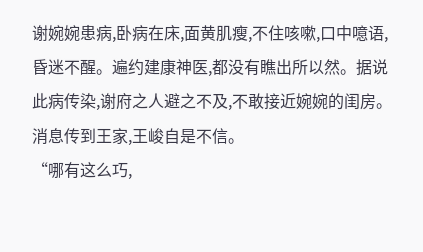谢婉婉患病,卧病在床,面黄肌瘦,不住咳嗽,口中噫语,昏迷不醒。遍约建康神医,都没有瞧出所以然。据说此病传染,谢府之人避之不及,不敢接近婉婉的闺房。
消息传到王家,王峻自是不信。
“哪有这么巧,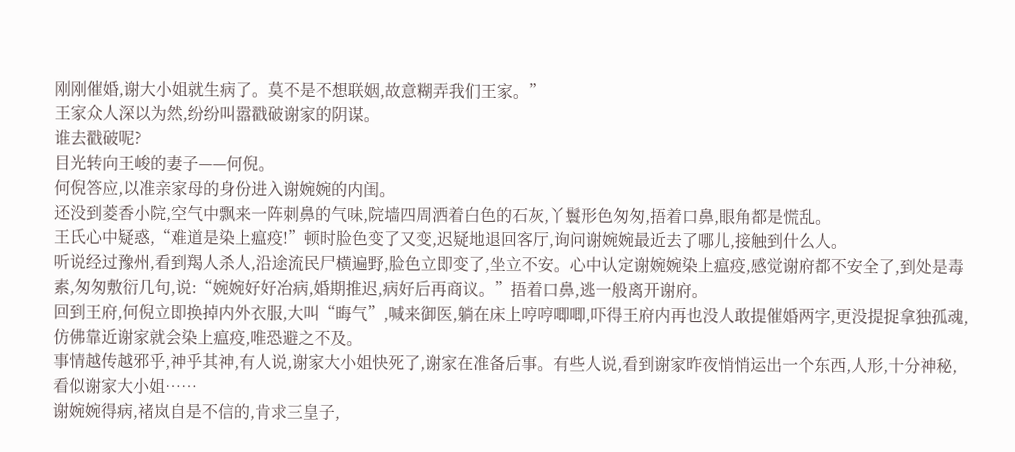刚刚催婚,谢大小姐就生病了。莫不是不想联姻,故意糊弄我们王家。”
王家众人深以为然,纷纷叫嚣戳破谢家的阴谋。
谁去戳破呢?
目光转向王峻的妻子——何倪。
何倪答应,以准亲家母的身份进入谢婉婉的内闺。
还没到菱香小院,空气中飘来一阵刺鼻的气味,院墙四周洒着白色的石灰,丫鬟形色匆匆,捂着口鼻,眼角都是慌乱。
王氏心中疑惑,“难道是染上瘟疫!”顿时脸色变了又变,迟疑地退回客厅,询问谢婉婉最近去了哪儿,接触到什么人。
听说经过豫州,看到羯人杀人,沿途流民尸横遍野,脸色立即变了,坐立不安。心中认定谢婉婉染上瘟疫,感觉谢府都不安全了,到处是毒素,匆匆敷衍几句,说:“婉婉好好冶病,婚期推迟,病好后再商议。”捂着口鼻,逃一般离开谢府。
回到王府,何倪立即换掉内外衣服,大叫“晦气”,喊来御医,躺在床上哼哼唧唧,吓得王府内再也没人敢提催婚两字,更没提捉拿独孤魂,仿佛靠近谢家就会染上瘟疫,唯恐避之不及。
事情越传越邪乎,神乎其神,有人说,谢家大小姐快死了,谢家在准备后事。有些人说,看到谢家昨夜悄悄运出一个东西,人形,十分神秘,看似谢家大小姐……
谢婉婉得病,褚岚自是不信的,肯求三皇子,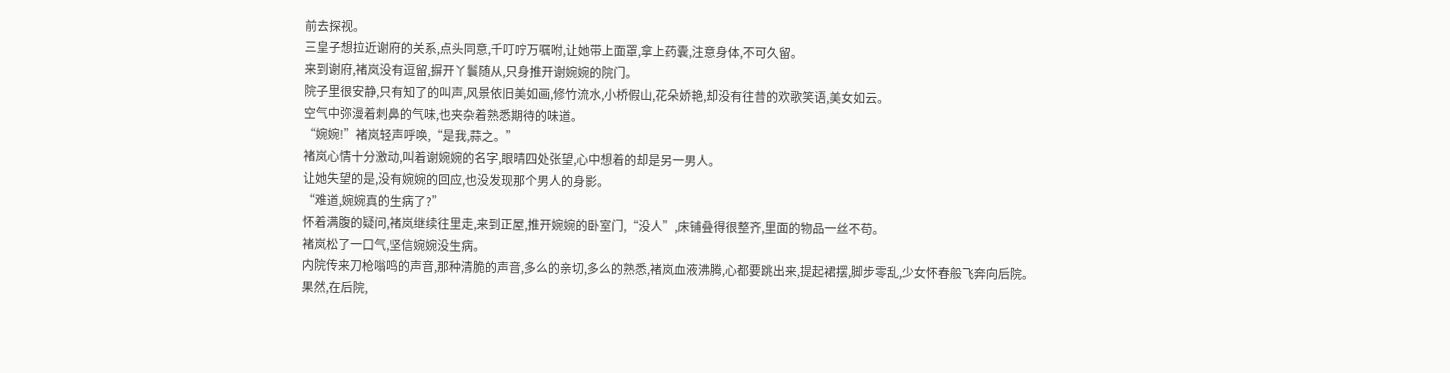前去探视。
三皇子想拉近谢府的关系,点头同意,千叮咛万嘱咐,让她带上面罩,拿上药囊,注意身体,不可久留。
来到谢府,褚岚没有逗留,摒开丫鬟随从,只身推开谢婉婉的院门。
院子里很安静,只有知了的叫声,风景依旧美如画,修竹流水,小桥假山,花朵娇艳,却没有往昔的欢歌笑语,美女如云。
空气中弥漫着刺鼻的气味,也夹杂着熟悉期待的味道。
“婉婉!”褚岚轻声呼唤,“是我,蒜之。”
褚岚心情十分激动,叫着谢婉婉的名字,眼晴四处张望,心中想着的却是另一男人。
让她失望的是,没有婉婉的回应,也没发现那个男人的身影。
“难道,婉婉真的生病了?”
怀着满腹的疑问,褚岚继续往里走,来到正屋,推开婉婉的卧室门,“没人”,床铺叠得很整齐,里面的物品一丝不苟。
褚岚松了一口气,坚信婉婉没生病。
内院传来刀枪嗡鸣的声音,那种清脆的声音,多么的亲切,多么的熟悉,褚岚血液沸腾,心都要跳出来,提起裙摆,脚步零乱,少女怀春般飞奔向后院。
果然,在后院,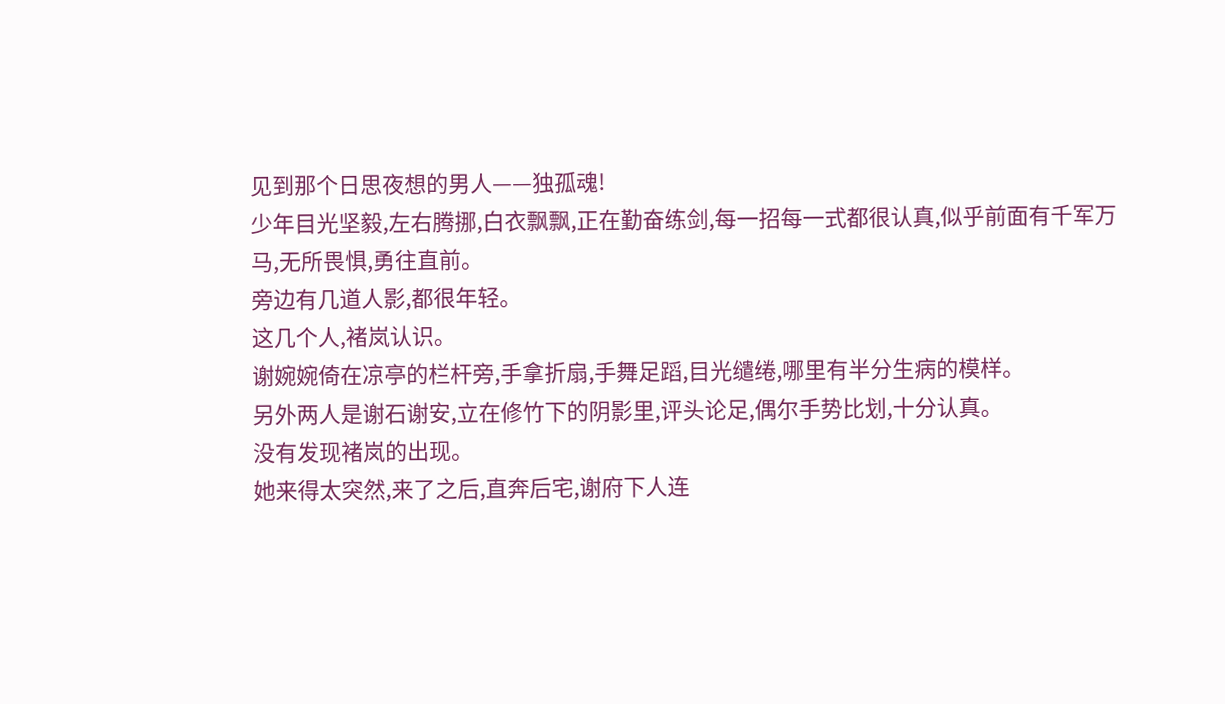见到那个日思夜想的男人——独孤魂!
少年目光坚毅,左右腾挪,白衣飘飘,正在勤奋练剑,每一招每一式都很认真,似乎前面有千军万马,无所畏惧,勇往直前。
旁边有几道人影,都很年轻。
这几个人,褚岚认识。
谢婉婉倚在凉亭的栏杆旁,手拿折扇,手舞足蹈,目光缱绻,哪里有半分生病的模样。
另外两人是谢石谢安,立在修竹下的阴影里,评头论足,偶尔手势比划,十分认真。
没有发现褚岚的出现。
她来得太突然,来了之后,直奔后宅,谢府下人连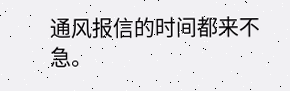通风报信的时间都来不急。